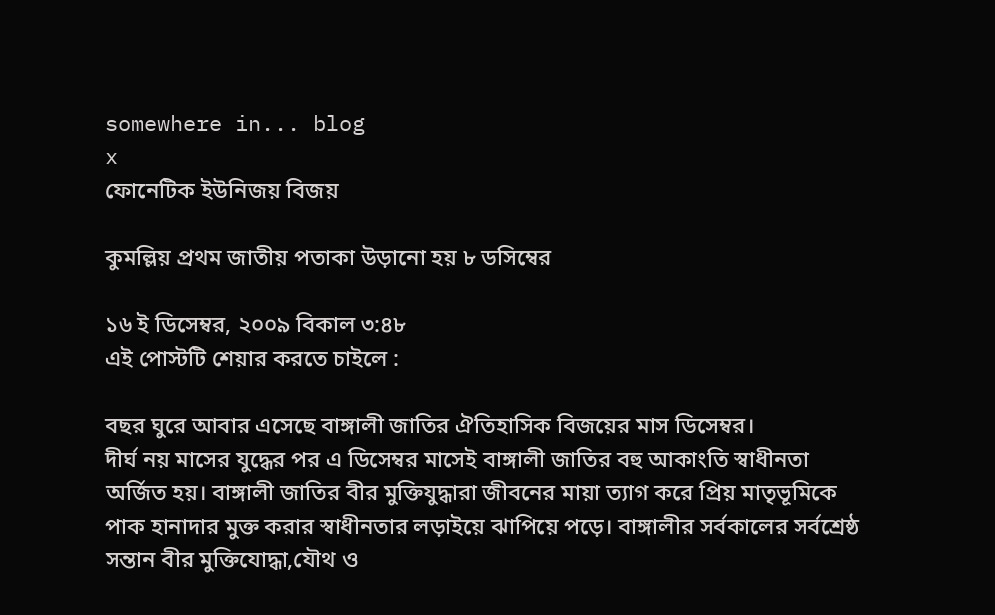somewhere in... blog
x
ফোনেটিক ইউনিজয় বিজয়

কুমল্লিয় প্রথম জাতীয় পতাকা উড়ানো হয় ৮ ডসিম্বের

১৬ ই ডিসেম্বর, ২০০৯ বিকাল ৩:৪৮
এই পোস্টটি শেয়ার করতে চাইলে :

বছর ঘুরে আবার এসেছে বাঙ্গালী জাতির ঐতিহাসিক বিজয়ের মাস ডিসেম্বর।
দীর্ঘ নয় মাসের যুদ্ধের পর এ ডিসেম্বর মাসেই বাঙ্গালী জাতির বহু আকাংতি স্বাধীনতা অর্জিত হয়। বাঙ্গালী জাতির বীর মুক্তিযুদ্ধারা জীবনের মায়া ত্যাগ করে প্রিয় মাতৃভূমিকে পাক হানাদার মুক্ত করার স্বাধীনতার লড়াইয়ে ঝাপিয়ে পড়ে। বাঙ্গালীর সর্বকালের সর্বশ্রেষ্ঠ সন্তান বীর মুক্তিযোদ্ধা,যৌথ ও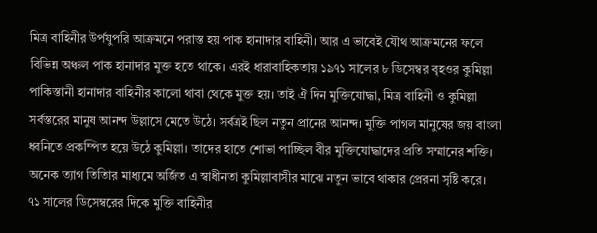মিত্র বাহিনীর উর্পযুপরি আক্রমনে পরাস্ত হয় পাক হানাদার বাহিনী। আর এ ভাবেই যৌথ আক্রমনের ফলে বিভিন্ন অঞ্চল পাক হানাদার মুক্ত হতে থাকে। এরই ধারাবাহিকতায় ১৯৭১ সালের ৮ ডিসেম্বর বৃহওর কুমিল্লা পাকিস্তানী হানাদার বাহিনীর কালো থাবা থেকে মুক্ত হয়। তাই ঐ দিন মুক্তিযোদ্ধা, মিত্র বাহিনী ও কুমিল্লা সর্বস্তরের মানুষ আনন্দ উল্লাসে মেতে উঠে। সর্বত্রই ছিল নতুন প্রানের আনন্দ। মুক্তি পাগল মানুষের জয় বাংলা ধ্বনিতে প্রকম্পিত হয়ে উঠে কুমিল্লা। তাদের হাতে শোভা পাচ্ছিল বীর মুক্তিযোদ্ধাদের প্রতি সম্মানের শক্তি। অনেক ত্যাগ তিতিার মাধ্যমে অর্জিত এ স্বাধীনতা কুমিল্লাবাসীর মাঝে নতুন ভাবে থাকার প্রেরনা সৃষ্টি করে। ৭১ সালের ডিসেম্বরের দিকে মুক্তি বাহিনীর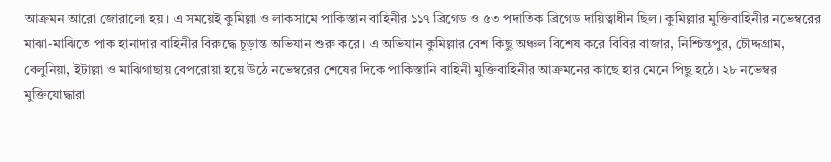আক্রমন আরো জোরালো হয়। এ সময়েই কুমিল্লা ও লাকসামে পাকিস্তান বাহিনীর ১১৭ ব্রিগেড ও ৫৩ পদাতিক ব্রিগেড দায়িত্বাধীন ছিল। কুমিল্লার মুক্তিবাহিনীর নভেম্বরের মাঝা-মাঝিতে পাক হানাদার বাহিনীর বিরুদ্ধে চূড়ান্ত অভিযান শুরু করে। এ অভিযান কুমিল্লার বেশ কিছু অঞ্চল বিশেষ করে বিবির বাজার, নিশ্চিন্তপুর, চৌদ্দগ্রাম, বেলুনিয়া, ইটাল্লা ও মাঝিগাছায় বেপরোয়া হয়ে উঠে নভেম্বরের শেষের দিকে পাকিস্তানি বাহিনী মুক্তিবাহিনীর আক্রমনের কাছে হার মেনে পিছু হঠে। ২৮ নভেম্বর মুক্তিযোদ্ধারা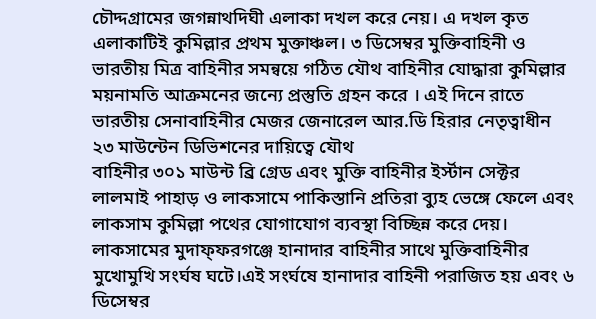চৌদ্দগ্রামের জগন্নাথদিঘী এলাকা দখল করে নেয়। এ দখল কৃত এলাকাটিই কুমিল্লার প্রথম মুক্তাঞ্চল। ৩ ডিসেম্বর মুক্তিবাহিনী ও ভারতীয় মিত্র বাহিনীর সমন্বয়ে গঠিত যৌথ বাহিনীর যোদ্ধারা কুমিল্লার ময়নামতি আক্রমনের জন্যে প্রস্তুতি গ্রহন করে । এই দিনে রাতে ভারতীয় সেনাবাহিনীর মেজর জেনারেল আর.ডি হিরার নেতৃত্বাধীন ২৩ মাউন্টেন ডিভিশনের দায়িত্বে যৌথ
বাহিনীর ৩০১ মাউন্ট ব্রি গ্রেড এবং মুক্তি বাহিনীর ইর্স্টান সেক্টর লালমাই পাহাড় ও লাকসামে পাকিস্তানি প্রতিরা ব্যুহ ভেঙ্গে ফেলে এবং লাকসাম কুমিল্লা পথের যোগাযোগ ব্যবস্থা বিচ্ছিন্ন করে দেয়। লাকসামের মুদাফ্ফরগঞ্জে হানাদার বাহিনীর সাথে মুক্তিবাহিনীর মুখোমুখি সংর্ঘষ ঘটে।এই সংর্ঘষে হানাদার বাহিনী পরাজিত হয় এবং ৬ ডিসেম্বর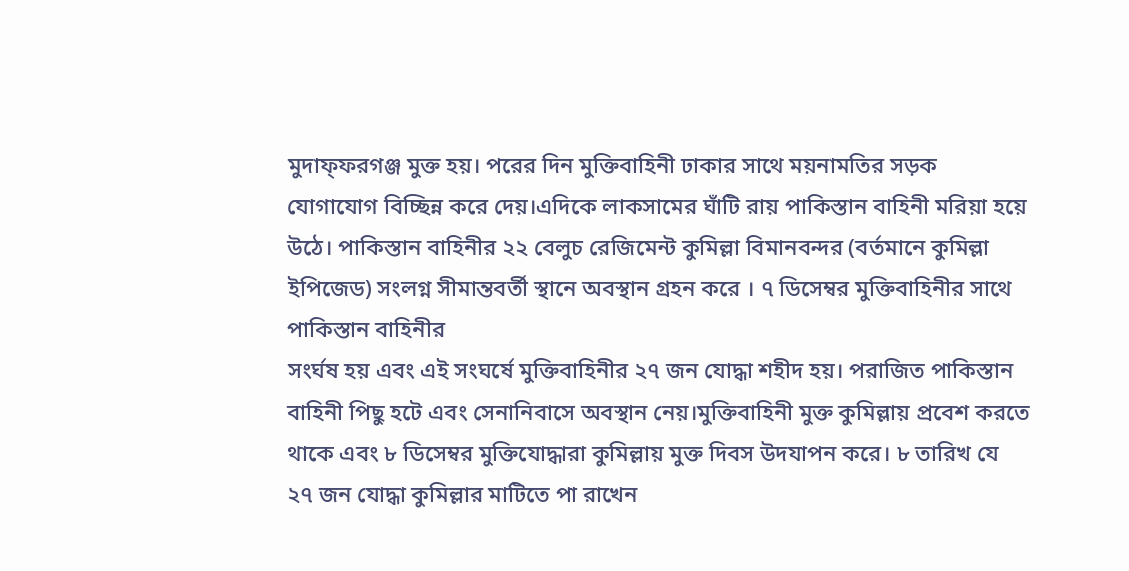মুদাফ্ফরগঞ্জ মুক্ত হয়। পরের দিন মুক্তিবাহিনী ঢাকার সাথে ময়নামতির সড়ক যোগাযোগ বিচ্ছিন্ন করে দেয়।এদিকে লাকসামের ঘাঁটি রায় পাকিস্তান বাহিনী মরিয়া হয়ে উঠে। পাকিস্তান বাহিনীর ২২ বেলুচ রেজিমেন্ট কুমিল্লা বিমানবন্দর (বর্তমানে কুমিল্লা ইপিজেড) সংলগ্ন সীমান্তবর্তী স্থানে অবস্থান গ্রহন করে । ৭ ডিসেম্বর মুক্তিবাহিনীর সাথে পাকিস্তান বাহিনীর
সংর্ঘষ হয় এবং এই সংঘর্ষে মুক্তিবাহিনীর ২৭ জন যোদ্ধা শহীদ হয়। পরাজিত পাকিস্তান বাহিনী পিছু হটে এবং সেনানিবাসে অবস্থান নেয়।মুক্তিবাহিনী মুক্ত কুমিল্লায় প্রবেশ করতে থাকে এবং ৮ ডিসেম্বর মুক্তিযোদ্ধারা কুমিল্লায় মুক্ত দিবস উদযাপন করে। ৮ তারিখ যে ২৭ জন যোদ্ধা কুমিল্লার মাটিতে পা রাখেন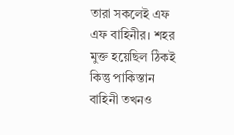তারা সকলেই এফ এফ বাহিনীর। শহর মুক্ত হয়েছিল ঠিকই কিন্তু পাকিস্তান বাহিনী তখনও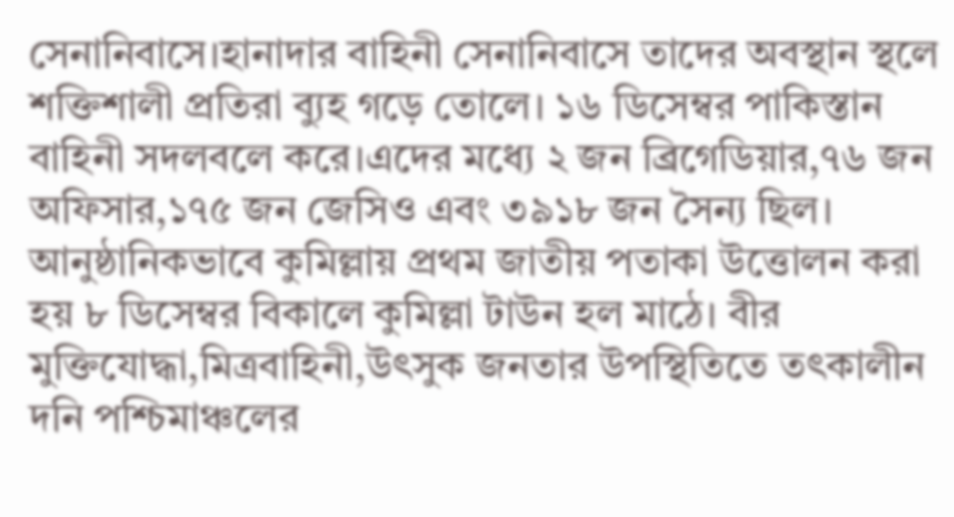সেনানিবাসে।হানাদার বাহিনী সেনানিবাসে তাদের অবস্থান স্থলে শক্তিশালী প্রতিরা ব্যুহ গড়ে তোলে। ১৬ ডিসেম্বর পাকিস্তান বাহিনী সদলবলে করে।এদের মধ্যে ২ জন ব্রিগেডিয়ার,৭৬ জন অফিসার,১৭৫ জন জেসিও এবং ৩৯১৮ জন সৈন্য ছিল। আনুষ্ঠানিকভাবে কুমিল্লায় প্রথম জাতীয় পতাকা উত্তোলন করা হয় ৮ ডিসেম্বর বিকালে কুমিল্লা টাউন হল মাঠে। বীর মুক্তিযোদ্ধা,মিত্রবাহিনী,উৎসুক জনতার উপস্থিতিতে তৎকালীন দনি পশ্চিমাঞ্চলের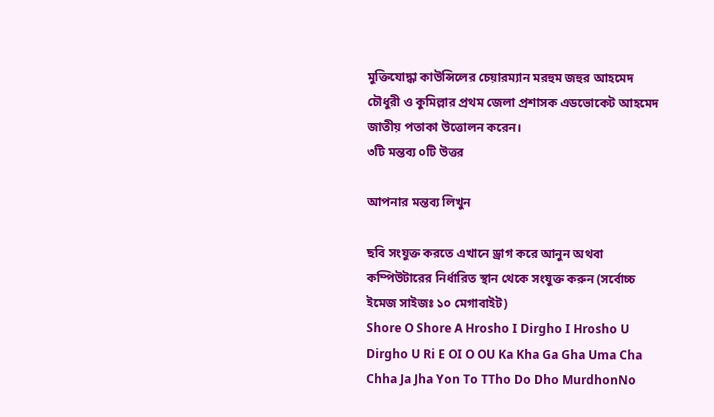মুক্তিযোদ্ধা কাউন্সিলের চেয়ারম্যান মরহুম জহুর আহমেদ চৌধুরী ও কুমিল্লার প্রথম জেলা প্রশাসক এডভোকেট আহমেদ জাতীয় পতাকা উত্তোলন করেন।
৩টি মন্তব্য ০টি উত্তর

আপনার মন্তব্য লিখুন

ছবি সংযুক্ত করতে এখানে ড্রাগ করে আনুন অথবা কম্পিউটারের নির্ধারিত স্থান থেকে সংযুক্ত করুন (সর্বোচ্চ ইমেজ সাইজঃ ১০ মেগাবাইট)
Shore O Shore A Hrosho I Dirgho I Hrosho U Dirgho U Ri E OI O OU Ka Kha Ga Gha Uma Cha Chha Ja Jha Yon To TTho Do Dho MurdhonNo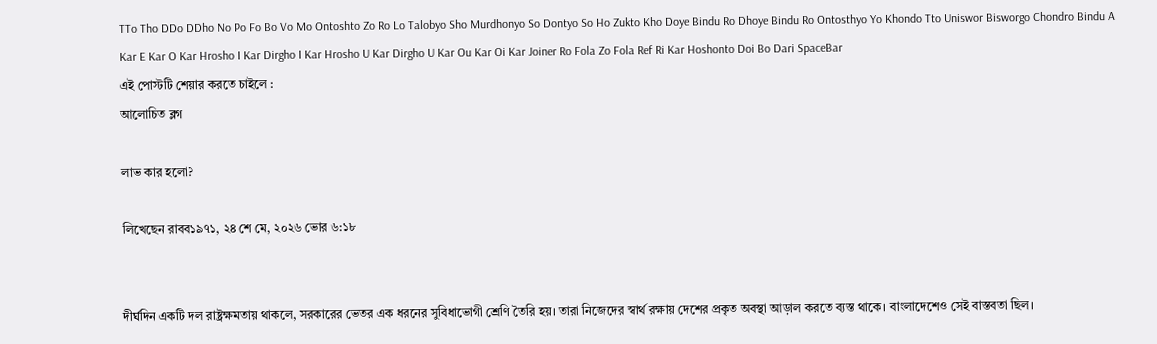TTo Tho DDo DDho No Po Fo Bo Vo Mo Ontoshto Zo Ro Lo Talobyo Sho Murdhonyo So Dontyo So Ho Zukto Kho Doye Bindu Ro Dhoye Bindu Ro Ontosthyo Yo Khondo Tto Uniswor Bisworgo Chondro Bindu A Kar E Kar O Kar Hrosho I Kar Dirgho I Kar Hrosho U Kar Dirgho U Kar Ou Kar Oi Kar Joiner Ro Fola Zo Fola Ref Ri Kar Hoshonto Doi Bo Dari SpaceBar
এই পোস্টটি শেয়ার করতে চাইলে :
আলোচিত ব্লগ

লাভ কার হলো?

লিখেছেন রাবব১৯৭১, ২৪ শে মে, ২০২৬ ভোর ৬:১৮


দীর্ঘদিন একটি দল রাষ্ট্রক্ষমতায় থাকলে, সরকারের ভেতর এক ধরনের সুবিধাভোগী শ্রেণি তৈরি হয়। তারা নিজেদের স্বার্থ রক্ষায় দেশের প্রকৃত অবস্থা আড়াল করতে ব্যস্ত থাকে। বাংলাদেশেও সেই বাস্তবতা ছিল।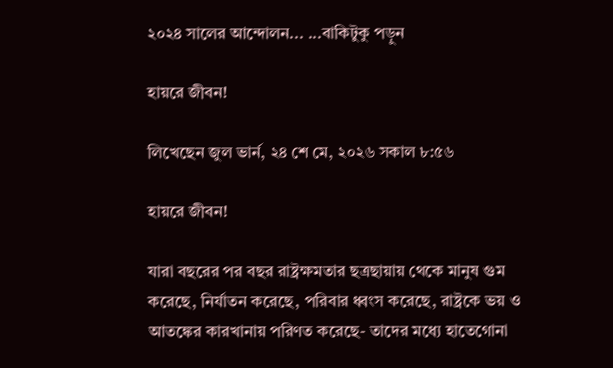২০২৪ সালের আন্দোলন... ...বাকিটুকু পড়ুন

হায়রে জীবন!

লিখেছেন জুল ভার্ন, ২৪ শে মে, ২০২৬ সকাল ৮:৫৬

হায়রে জীবন!

যারা বছরের পর বছর রাষ্ট্রক্ষমতার ছত্রছায়ায় থেকে মানুষ গুম করেছে, নির্যাতন করেছে, পরিবার ধ্বংস করেছে, রাষ্ট্রকে ভয় ও আতঙ্কের কারখানায় পরিণত করেছে- তাদের মধ্যে হাতেগোনা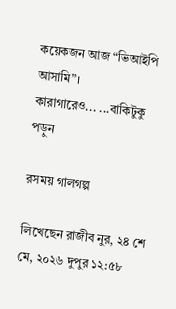কয়েকজন আজ “ভিআইপি আসামি”।
কারাগারেও... ...বাকিটুকু পড়ুন

রসময় গালগল্প

লিখেছেন রাজীব নুর, ২৪ শে মে, ২০২৬ দুপুর ১২:৫৮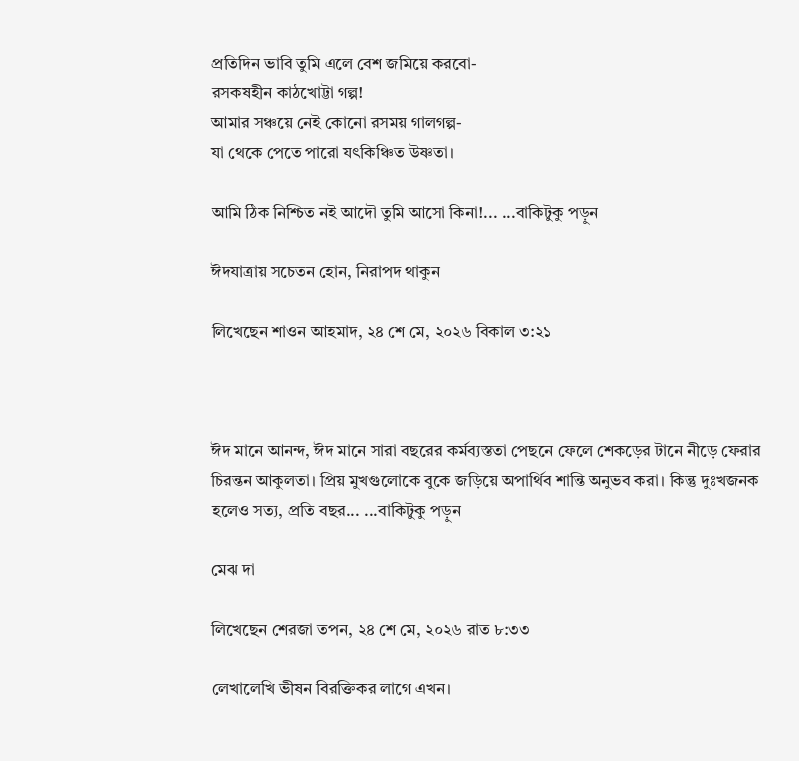প্রতিদিন ভাবি তুমি এলে বেশ জমিয়ে করবো-
রসকষহীন কাঠখোট্টা গল্প!
আমার সঞ্চয়ে নেই কোনো রসময় গালগল্প-
যা থেকে পেতে পারো যৎকিঞ্চিত উষ্ণতা।

আমি ঠিক নিশ্চিত নই আদৌ তুমি আসো কিনা!... ...বাকিটুকু পড়ুন

ঈদযাত্রায় সচেতন হোন, নিরাপদ থাকুন

লিখেছেন শাওন আহমাদ, ২৪ শে মে, ২০২৬ বিকাল ৩:২১



ঈদ মানে আনন্দ, ঈদ মানে সারা বছরের কর্মব্যস্ততা পেছনে ফেলে শেকড়ের টানে নীড়ে ফেরার চিরন্তন আকুলতা। প্রিয় মুখগুলোকে বুকে জড়িয়ে অপার্থিব শান্তি অনুভব করা। কিন্তু দুঃখজনক হলেও সত্য, প্রতি বছর... ...বাকিটুকু পড়ুন

মেঝ দা

লিখেছেন শেরজা তপন, ২৪ শে মে, ২০২৬ রাত ৮:৩৩

লেখালেখি ভীষন বিরক্তিকর লাগে এখন।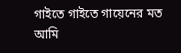গাইতে গাইতে গায়েনের মত আমি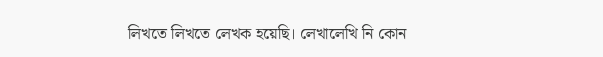লিখতে লিখতে লেখক হয়েছি। লেখালেখি নি কোন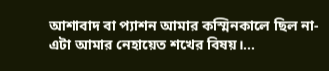আশাবাদ বা প্যাশন আমার কস্মিনকালে ছিল না- এটা আমার নেহায়েত শখের বিষয়।...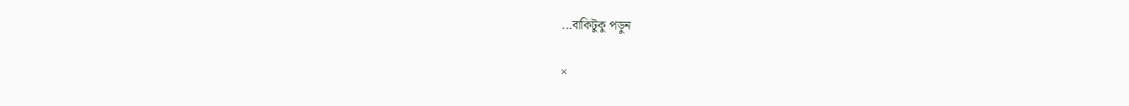...বাকিটুকু পড়ুন

×